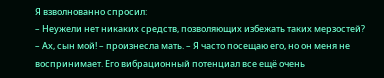Я взволнованно спросил:
– Неужели нет никаких средств, позволяющих избежать таких мерзостей?
– Ах, сын мой! – произнесла мать. – Я часто посещаю его, но он меня не воспринимает. Его вибрационный потенциал все ещё очень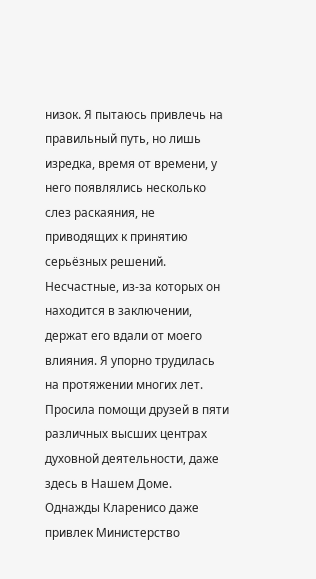низок. Я пытаюсь привлечь на правильный путь, но лишь изредка, время от времени, у него появлялись несколько слез раскаяния, не приводящих к принятию серьёзных решений. Несчастные, из-за которых он находится в заключении, держат его вдали от моего влияния. Я упорно трудилась на протяжении многих лет. Просила помощи друзей в пяти различных высших центрах духовной деятельности, даже здесь в Нашем Доме. Однажды Кларенисо даже привлек Министерство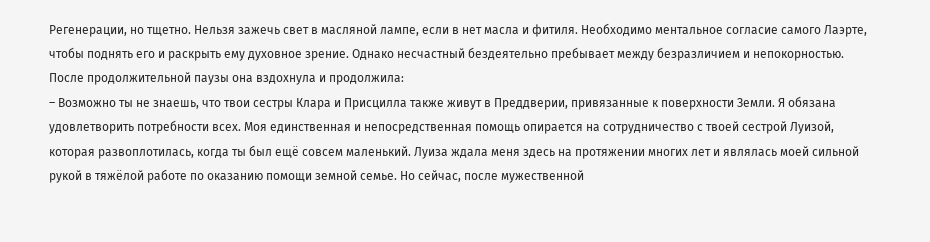Регенерации, но тщетно. Нельзя зажечь свет в масляной лампе, если в нет масла и фитиля. Необходимо ментальное согласие самого Лаэрте, чтобы поднять его и раскрыть ему духовное зрение. Однако несчастный бездеятельно пребывает между безразличием и непокорностью.
После продолжительной паузы она вздохнула и продолжила:
– Возможно ты не знаешь, что твои сестры Клара и Присцилла также живут в Преддверии, привязанные к поверхности Земли. Я обязана удовлетворить потребности всех. Моя единственная и непосредственная помощь опирается на сотрудничество с твоей сестрой Луизой, которая развоплотилась, когда ты был ещё совсем маленький. Луиза ждала меня здесь на протяжении многих лет и являлась моей сильной рукой в тяжёлой работе по оказанию помощи земной семье. Но сейчас, после мужественной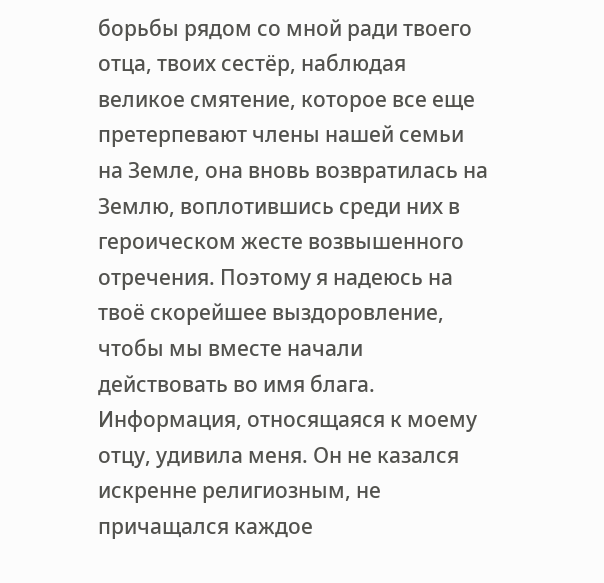борьбы рядом со мной ради твоего отца, твоих сестёр, наблюдая великое смятение, которое все еще претерпевают члены нашей семьи на Земле, она вновь возвратилась на Землю, воплотившись среди них в героическом жесте возвышенного отречения. Поэтому я надеюсь на твоё скорейшее выздоровление, чтобы мы вместе начали действовать во имя блага.
Информация, относящаяся к моему отцу, удивила меня. Он не казался искренне религиозным, не причащался каждое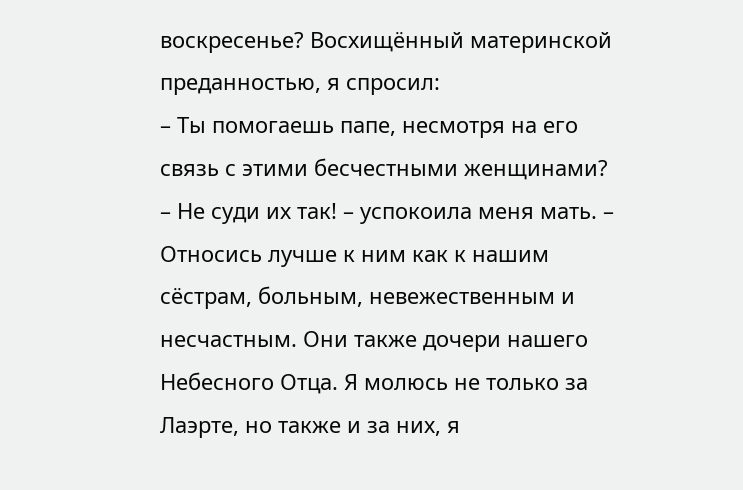воскресенье? Восхищённый материнской преданностью, я спросил:
– Ты помогаешь папе, несмотря на его связь с этими бесчестными женщинами?
– Не суди их так! – успокоила меня мать. – Относись лучше к ним как к нашим сёстрам, больным, невежественным и несчастным. Они также дочери нашего Небесного Отца. Я молюсь не только за Лаэрте, но также и за них, я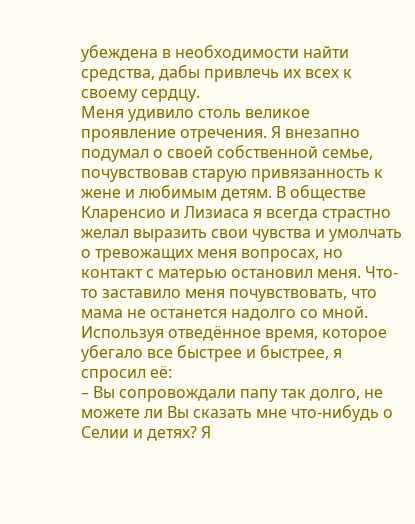убеждена в необходимости найти средства, дабы привлечь их всех к своему сердцу.
Меня удивило столь великое проявление отречения. Я внезапно подумал о своей собственной семье, почувствовав старую привязанность к жене и любимым детям. В обществе Кларенсио и Лизиаса я всегда страстно желал выразить свои чувства и умолчать о тревожащих меня вопросах, но контакт с матерью остановил меня. Что-то заставило меня почувствовать, что мама не останется надолго со мной. Используя отведённое время, которое убегало все быстрее и быстрее, я спросил её:
– Вы сопровождали папу так долго, не можете ли Вы сказать мне что-нибудь о Селии и детях? Я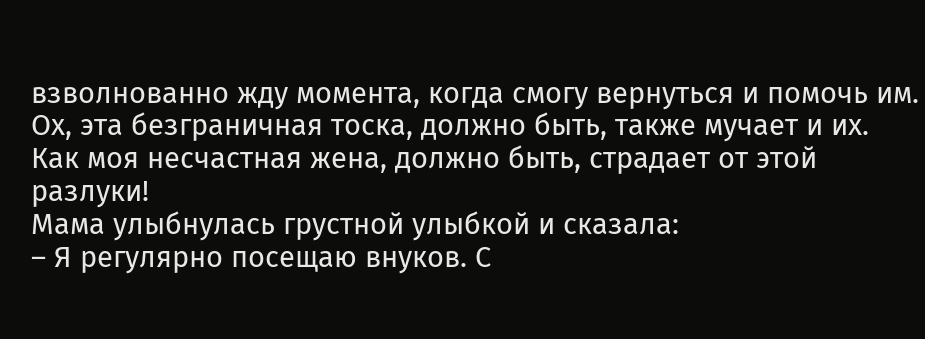взволнованно жду момента, когда смогу вернуться и помочь им. Ох, эта безграничная тоска, должно быть, также мучает и их. Как моя несчастная жена, должно быть, страдает от этой разлуки!
Мама улыбнулась грустной улыбкой и сказала:
– Я регулярно посещаю внуков. С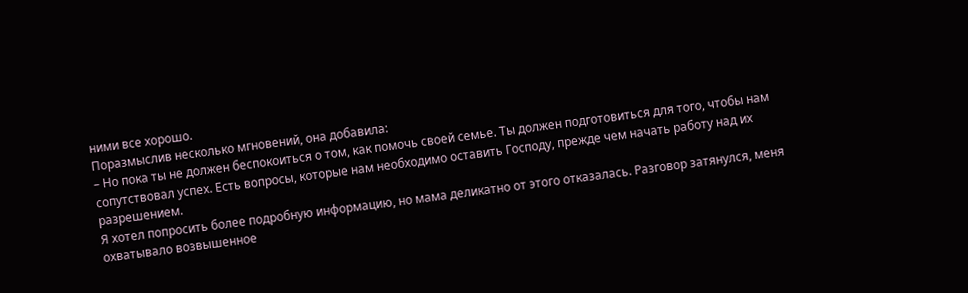ними все хорошо.
Поразмыслив несколько мгновений, она добавила:
– Но пока ты не должен беспокоиться о том, как помочь своей семье. Ты должен подготовиться для того, чтобы нам сопутствовал успех. Есть вопросы, которые нам необходимо оставить Господу, прежде чем начать работу над их разрешением.
Я хотел попросить более подробную информацию, но мама деликатно от этого отказалась. Разговор затянулся, меня охватывало возвышенное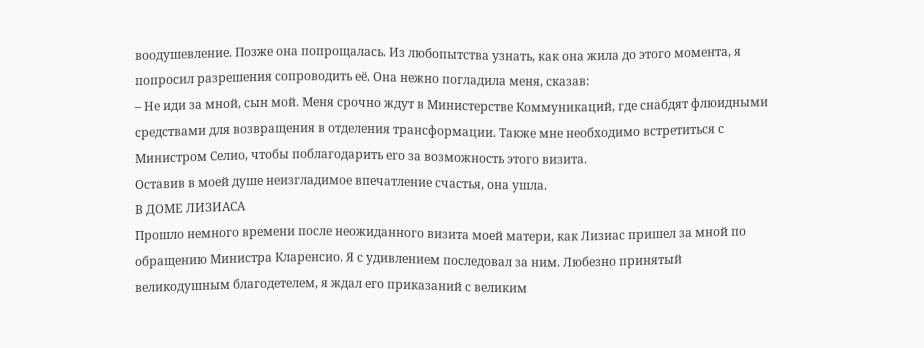воодушевление. Позже она попрощалась. Из любопытства узнать, как она жила до этого момента, я попросил разрешения сопроводить её. Она нежно погладила меня, сказав:
– Не иди за мной, сын мой. Меня срочно ждут в Министерстве Коммуникаций, где снабдят флюидными средствами для возвращения в отделения трансформации. Также мне необходимо встретиться с Министром Селио, чтобы поблагодарить его за возможность этого визита.
Оставив в моей душе неизгладимое впечатление счастья, она ушла.
В ДОМЕ ЛИЗИАСА
Прошло немного времени после неожиданного визита моей матери, как Лизиас пришел за мной по обращению Министра Кларенсио. Я с удивлением последовал за ним. Любезно принятый великодушным благодетелем, я ждал его приказаний с великим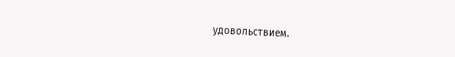удовольствием.